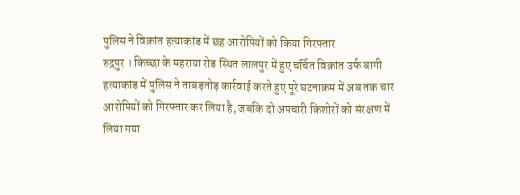पुलिस ने विक्रांत हत्याकांड में छह आरोपियों को किया गिरफ्तार
रुद्रपुर । किच्छा के महराया रोड स्थित लालपुर में हुए चर्चित विक्रांत उर्फ बागी हत्याकांड में पुलिस ने ताबड़तोड़ कार्रवाई करते हुए पूरे घटनाक्रम में अब तक चार आरोपियों को गिरफ्तार कर लिया है, जबकि दो अपचारी किशोरों को संरक्षण में लिया गया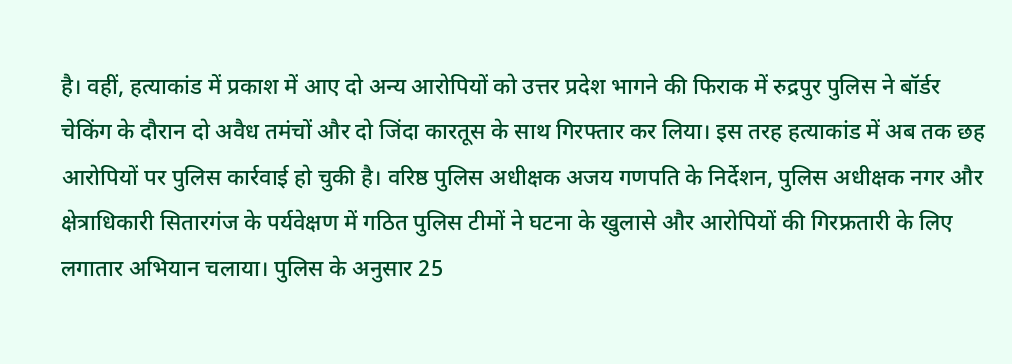है। वहीं, हत्याकांड में प्रकाश में आए दो अन्य आरोपियों को उत्तर प्रदेश भागने की फिराक में रुद्रपुर पुलिस ने बॉर्डर चेकिंग के दौरान दो अवैध तमंचों और दो जिंदा कारतूस के साथ गिरफ्तार कर लिया। इस तरह हत्याकांड में अब तक छह आरोपियों पर पुलिस कार्रवाई हो चुकी है। वरिष्ठ पुलिस अधीक्षक अजय गणपति के निर्देशन, पुलिस अधीक्षक नगर और क्षेत्राधिकारी सितारगंज के पर्यवेक्षण में गठित पुलिस टीमों ने घटना के खुलासे और आरोपियों की गिरफ्रतारी के लिए लगातार अभियान चलाया। पुलिस के अनुसार 25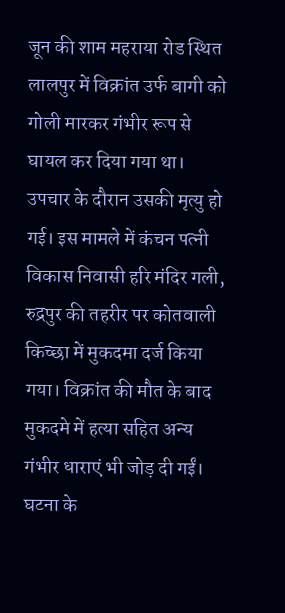जून की शाम महराया रोड स्थित लालपुर में विक्रांत उर्फ बागी को गोली मारकर गंभीर रूप से घायल कर दिया गया था। उपचार के दौरान उसकी मृत्यु हो गई। इस मामले में कंचन पत्नी विकास निवासी हरि मंदिर गली, रुद्रपुर की तहरीर पर कोतवाली किच्छा में मुकदमा दर्ज किया गया। विक्रांत की मौत के बाद मुकदमे में हत्या सहित अन्य गंभीर धाराएं भी जोड़ दी गईं। घटना के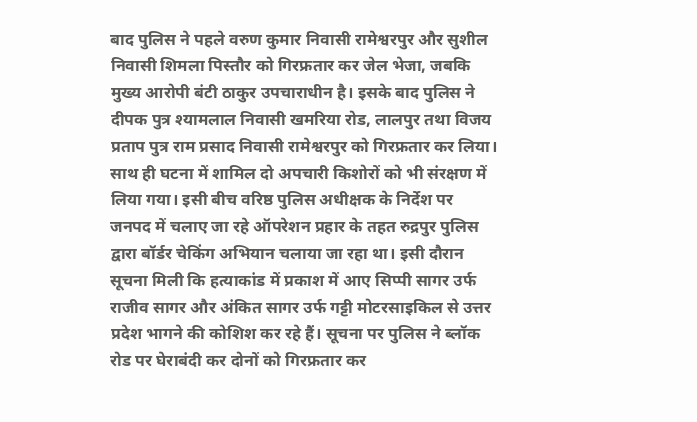बाद पुलिस ने पहले वरुण कुमार निवासी रामेश्वरपुर और सुशील निवासी शिमला पिस्तौर को गिरफ्रतार कर जेल भेजा, जबकि मुख्य आरोपी बंटी ठाकुर उपचाराधीन है। इसके बाद पुलिस ने दीपक पुत्र श्यामलाल निवासी खमरिया रोड, लालपुर तथा विजय प्रताप पुत्र राम प्रसाद निवासी रामेश्वरपुर को गिरफ्रतार कर लिया। साथ ही घटना में शामिल दो अपचारी किशोरों को भी संरक्षण में लिया गया। इसी बीच वरिष्ठ पुलिस अधीक्षक के निर्देश पर जनपद में चलाए जा रहे ऑपरेशन प्रहार के तहत रुद्रपुर पुलिस द्वारा बॉर्डर चेकिंग अभियान चलाया जा रहा था। इसी दौरान सूचना मिली कि हत्याकांड में प्रकाश में आए सिप्पी सागर उर्फ राजीव सागर और अंकित सागर उर्फ गट्टी मोटरसाइकिल से उत्तर प्रदेश भागने की कोशिश कर रहे हैं। सूचना पर पुलिस ने ब्लॉक रोड पर घेराबंदी कर दोनों को गिरफ्रतार कर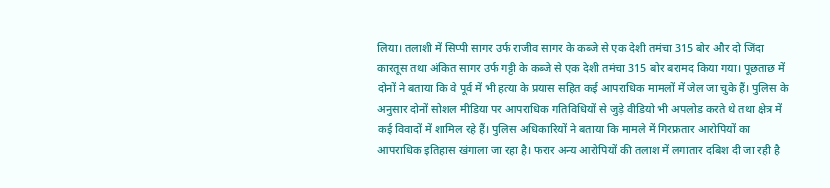लिया। तलाशी में सिप्पी सागर उर्फ राजीव सागर के कब्जे से एक देशी तमंचा 315 बोर और दो जिंदा कारतूस तथा अंकित सागर उर्फ गट्टी के कब्जे से एक देशी तमंचा 315 बोर बरामद किया गया। पूछताछ में दोनों ने बताया कि वे पूर्व में भी हत्या के प्रयास सहित कई आपराधिक मामलों में जेल जा चुके हैं। पुलिस के अनुसार दोनों सोशल मीडिया पर आपराधिक गतिविधियों से जुड़े वीडियो भी अपलोड करते थे तथा क्षेत्र में कई विवादों में शामिल रहे हैं। पुलिस अधिकारियों ने बताया कि मामले में गिरफ्रतार आरोपियों का आपराधिक इतिहास खंगाला जा रहा है। फरार अन्य आरोपियों की तलाश में लगातार दबिश दी जा रही है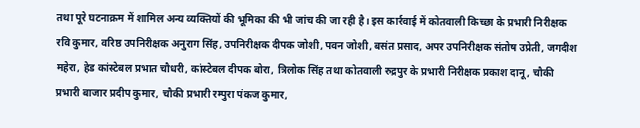तथा पूरे घटनाक्रम में शामिल अन्य व्यक्तियों की भूमिका की भी जांच की जा रही है। इस कार्रवाई में कोतवाली किच्छा के प्रभारी निरीक्षक रवि कुमार, वरिष्ठ उपनिरीक्षक अनुराग सिंह, उपनिरीक्षक दीपक जोशी, पवन जोशी, बसंत प्रसाद, अपर उपनिरीक्षक संतोष उप्रेती, जगदीश महेरा, हेड कांस्टेबल प्रभात चौधरी, कांस्टेबल दीपक बोरा, त्रिलोक सिंह तथा कोतवाली रुद्रपुर के प्रभारी निरीक्षक प्रकाश दानू, चौकी प्रभारी बाजार प्रदीप कुमार, चौकी प्रभारी रम्पुरा पंकज कुमार,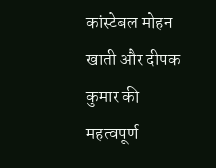कांस्टेबल मोहन खाती और दीपक कुमार की महत्वपूर्ण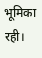भूमिका रही।